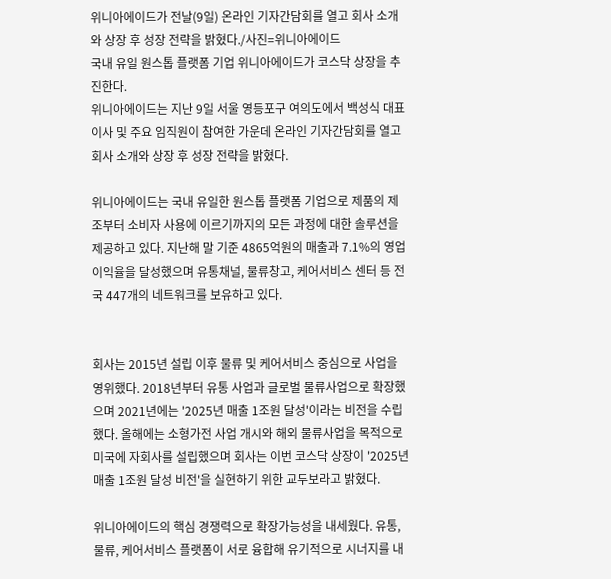위니아에이드가 전날(9일) 온라인 기자간담회를 열고 회사 소개와 상장 후 성장 전략을 밝혔다./사진=위니아에이드
국내 유일 원스톱 플랫폼 기업 위니아에이드가 코스닥 상장을 추진한다.
위니아에이드는 지난 9일 서울 영등포구 여의도에서 백성식 대표이사 및 주요 임직원이 참여한 가운데 온라인 기자간담회를 열고 회사 소개와 상장 후 성장 전략을 밝혔다.

위니아에이드는 국내 유일한 원스톱 플랫폼 기업으로 제품의 제조부터 소비자 사용에 이르기까지의 모든 과정에 대한 솔루션을 제공하고 있다. 지난해 말 기준 4865억원의 매출과 7.1%의 영업이익율을 달성했으며 유통채널, 물류창고, 케어서비스 센터 등 전국 447개의 네트워크를 보유하고 있다.


회사는 2015년 설립 이후 물류 및 케어서비스 중심으로 사업을 영위했다. 2018년부터 유통 사업과 글로벌 물류사업으로 확장했으며 2021년에는 '2025년 매출 1조원 달성'이라는 비전을 수립했다. 올해에는 소형가전 사업 개시와 해외 물류사업을 목적으로 미국에 자회사를 설립했으며 회사는 이번 코스닥 상장이 '2025년 매출 1조원 달성 비전'을 실현하기 위한 교두보라고 밝혔다.

위니아에이드의 핵심 경쟁력으로 확장가능성을 내세웠다. 유통, 물류, 케어서비스 플랫폼이 서로 융합해 유기적으로 시너지를 내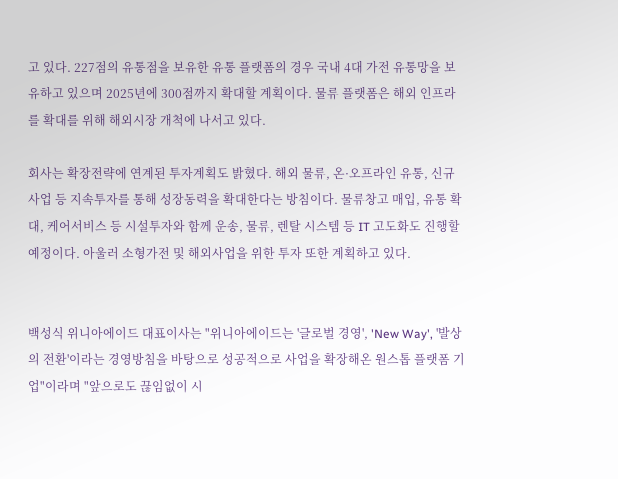고 있다. 227점의 유통점을 보유한 유통 플랫폼의 경우 국내 4대 가전 유통망을 보유하고 있으며 2025년에 300점까지 확대할 계획이다. 물류 플랫폼은 해외 인프라를 확대를 위해 해외시장 개척에 나서고 있다.

회사는 확장전략에 연계된 투자계획도 밝혔다. 해외 물류, 온·오프라인 유통, 신규사업 등 지속투자를 통해 성장동력을 확대한다는 방침이다. 물류창고 매입, 유통 확대, 케어서비스 등 시설투자와 함께 운송, 물류, 렌탈 시스템 등 IT 고도화도 진행할 예정이다. 아울러 소형가전 및 해외사업을 위한 투자 또한 계획하고 있다.


백성식 위니아에이드 대표이사는 "위니아에이드는 '글로벌 경영', 'New Way', '발상의 전환'이라는 경영방침을 바탕으로 성공적으로 사업을 확장해온 원스톱 플랫폼 기업"이라며 "앞으로도 끊임없이 시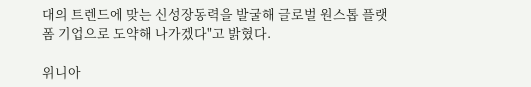대의 트렌드에 맞는 신성장동력을 발굴해 글로벌 원스톱 플랫폼 기업으로 도약해 나가겠다"고 밝혔다.

위니아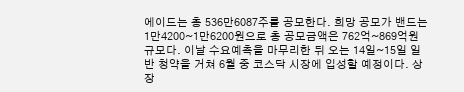에이드는 총 536만6087주를 공모한다. 희망 공모가 밴드는 1만4200~1만6200원으로 총 공모금액은 762억~869억원 규모다. 이날 수요예측을 마무리한 뒤 오는 14일~15일 일반 청약을 거쳐 6월 중 코스닥 시장에 입성할 예정이다. 상장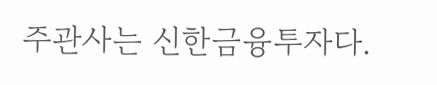주관사는 신한금융투자다.